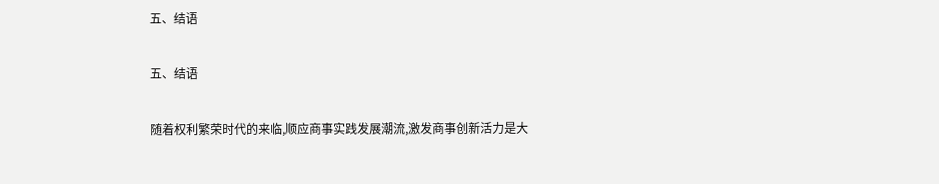五、结语

五、结语

随着权利繁荣时代的来临,顺应商事实践发展潮流,激发商事创新活力是大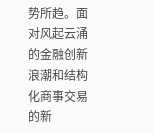势所趋。面对风起云涌的金融创新浪潮和结构化商事交易的新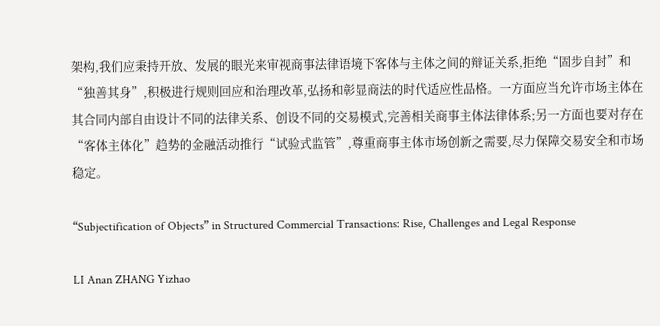架构,我们应秉持开放、发展的眼光来审视商事法律语境下客体与主体之间的辩证关系,拒绝“固步自封”和“独善其身”,积极进行规则回应和治理改革,弘扬和彰显商法的时代适应性品格。一方面应当允许市场主体在其合同内部自由设计不同的法律关系、创设不同的交易模式,完善相关商事主体法律体系;另一方面也要对存在“客体主体化”趋势的金融活动推行“试验式监管”,尊重商事主体市场创新之需要,尽力保障交易安全和市场稳定。

“Subjectification of Objects” in Structured Commercial Transactions: Rise, Challenges and Legal Response

LI Anan ZHANG Yizhao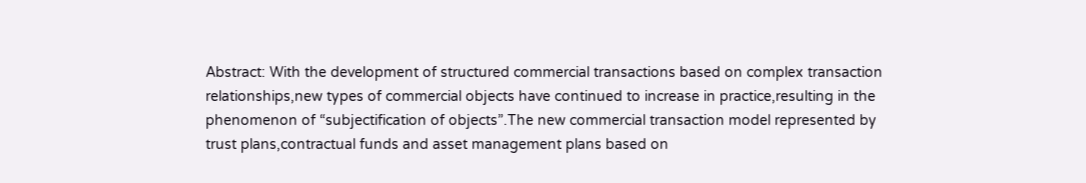Abstract: With the development of structured commercial transactions based on complex transaction relationships,new types of commercial objects have continued to increase in practice,resulting in the phenomenon of “subjectification of objects”.The new commercial transaction model represented by trust plans,contractual funds and asset management plans based on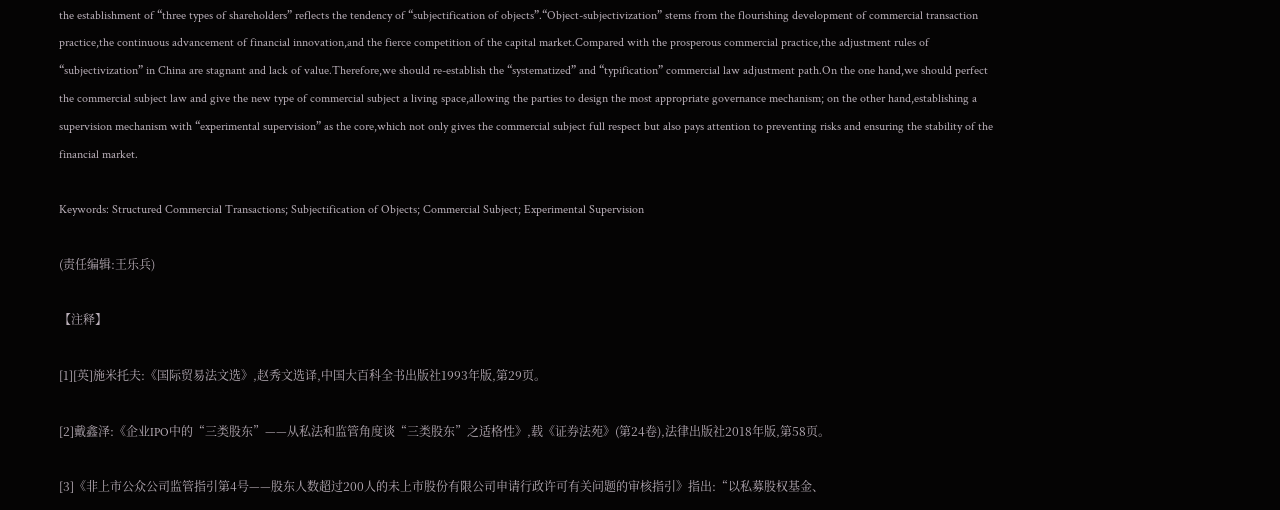the establishment of “three types of shareholders” reflects the tendency of “subjectification of objects”.“Object-subjectivization” stems from the flourishing development of commercial transaction practice,the continuous advancement of financial innovation,and the fierce competition of the capital market.Compared with the prosperous commercial practice,the adjustment rules of “subjectivization” in China are stagnant and lack of value.Therefore,we should re-establish the “systematized” and “typification” commercial law adjustment path.On the one hand,we should perfect the commercial subject law and give the new type of commercial subject a living space,allowing the parties to design the most appropriate governance mechanism; on the other hand,establishing a supervision mechanism with “experimental supervision” as the core,which not only gives the commercial subject full respect but also pays attention to preventing risks and ensuring the stability of the financial market.

Keywords: Structured Commercial Transactions; Subjectification of Objects; Commercial Subject; Experimental Supervision

(责任编辑:王乐兵)

【注释】

[1][英]施米托夫:《国际贸易法文选》,赵秀文选译,中国大百科全书出版社1993年版,第29页。

[2]戴鑫泽:《企业IPO中的“三类股东”——从私法和监管角度谈“三类股东”之适格性》,载《证券法苑》(第24卷),法律出版社2018年版,第58页。

[3]《非上市公众公司监管指引第4号——股东人数超过200人的未上市股份有限公司申请行政许可有关问题的审核指引》指出:“以私募股权基金、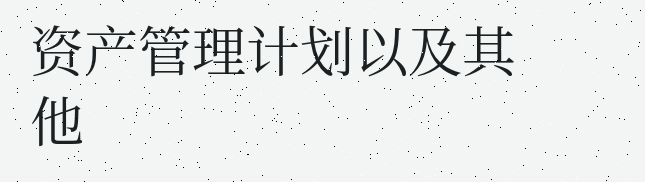资产管理计划以及其他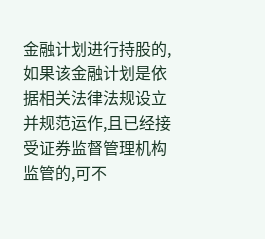金融计划进行持股的,如果该金融计划是依据相关法律法规设立并规范运作,且已经接受证券监督管理机构监管的,可不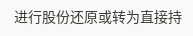进行股份还原或转为直接持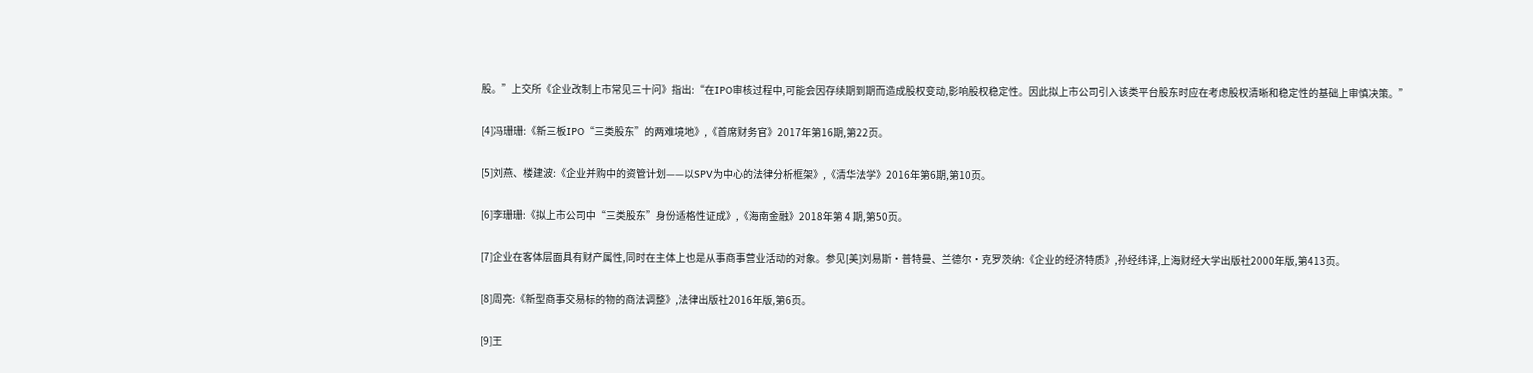股。”上交所《企业改制上市常见三十问》指出:“在IPO审核过程中,可能会因存续期到期而造成股权变动,影响股权稳定性。因此拟上市公司引入该类平台股东时应在考虑股权清晰和稳定性的基础上审慎决策。”

[4]冯珊珊:《新三板IPO“三类股东”的两难境地》,《首席财务官》2017年第16期,第22页。

[5]刘燕、楼建波:《企业并购中的资管计划——以SPV为中心的法律分析框架》,《清华法学》2016年第6期,第10页。

[6]李珊珊:《拟上市公司中“三类股东”身份适格性证成》,《海南金融》2018年第 4 期,第50页。

[7]企业在客体层面具有财产属性,同时在主体上也是从事商事营业活动的对象。参见[美]刘易斯·普特曼、兰德尔·克罗茨纳:《企业的经济特质》,孙经纬译,上海财经大学出版社2000年版,第413页。

[8]周亮:《新型商事交易标的物的商法调整》,法律出版社2016年版,第6页。

[9]王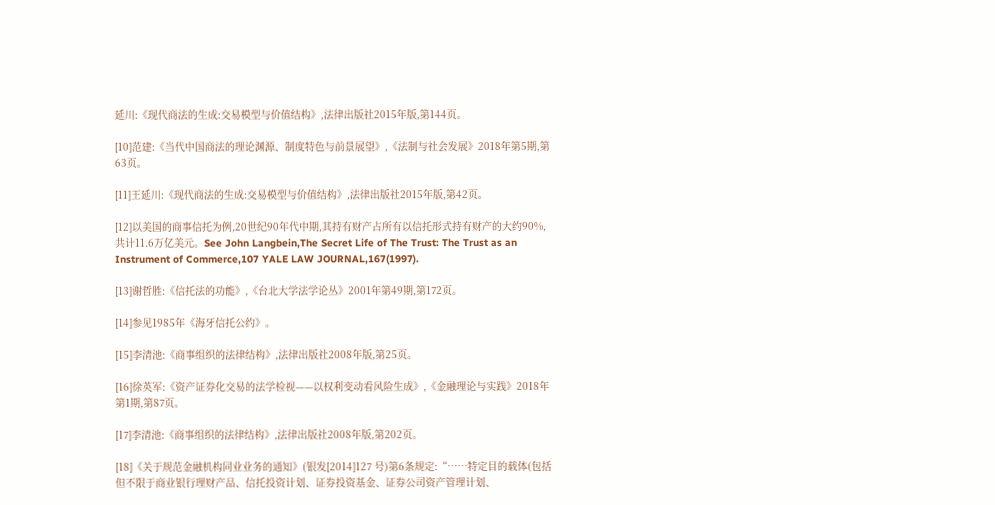延川:《现代商法的生成:交易模型与价值结构》,法律出版社2015年版,第144页。

[10]范建:《当代中国商法的理论渊源、制度特色与前景展望》,《法制与社会发展》2018年第5期,第63页。

[11]王延川:《现代商法的生成:交易模型与价值结构》,法律出版社2015年版,第42页。

[12]以美国的商事信托为例,20世纪90年代中期,其持有财产占所有以信托形式持有财产的大约90%,共计11.6万亿美元。See John Langbein,The Secret Life of The Trust: The Trust as an Instrument of Commerce,107 YALE LAW JOURNAL,167(1997).

[13]谢哲胜:《信托法的功能》,《台北大学法学论丛》2001年第49期,第172页。

[14]参见1985年《海牙信托公约》。

[15]李清池:《商事组织的法律结构》,法律出版社2008年版,第25页。

[16]徐英军:《资产证券化交易的法学检视——以权利变动看风险生成》,《金融理论与实践》2018年第1期,第87页。

[17]李清池:《商事组织的法律结构》,法律出版社2008年版,第202页。

[18]《关于规范金融机构同业业务的通知》(银发[2014]127 号)第6条规定:“……特定目的载体(包括但不限于商业银行理财产品、信托投资计划、证券投资基金、证券公司资产管理计划、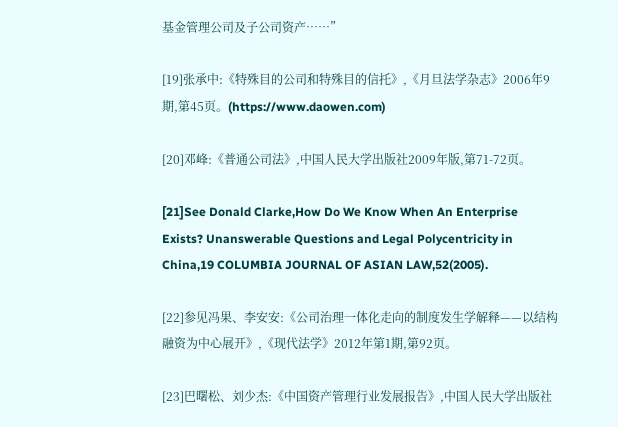基金管理公司及子公司资产……”

[19]张承中:《特殊目的公司和特殊目的信托》,《月旦法学杂志》2006年9期,第45页。(https://www.daowen.com)

[20]邓峰:《普通公司法》,中国人民大学出版社2009年版,第71-72页。

[21]See Donald Clarke,How Do We Know When An Enterprise Exists? Unanswerable Questions and Legal Polycentricity in China,19 COLUMBIA JOURNAL OF ASIAN LAW,52(2005).

[22]参见冯果、李安安:《公司治理一体化走向的制度发生学解释——以结构融资为中心展开》,《现代法学》2012年第1期,第92页。

[23]巴曙松、刘少杰:《中国资产管理行业发展报告》,中国人民大学出版社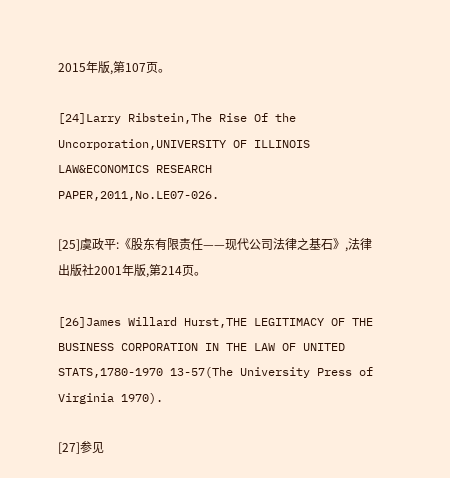2015年版,第107页。

[24]Larry Ribstein,The Rise Of the Uncorporation,UNIVERSITY OF ILLINOIS LAW&ECONOMICS RESEARCH PAPER,2011,No.LE07-026.

[25]虞政平:《股东有限责任——现代公司法律之基石》,法律出版社2001年版,第214页。

[26]James Willard Hurst,THE LEGITIMACY OF THE BUSINESS CORPORATION IN THE LAW OF UNITED STATS,1780-1970 13-57(The University Press of Virginia 1970).

[27]参见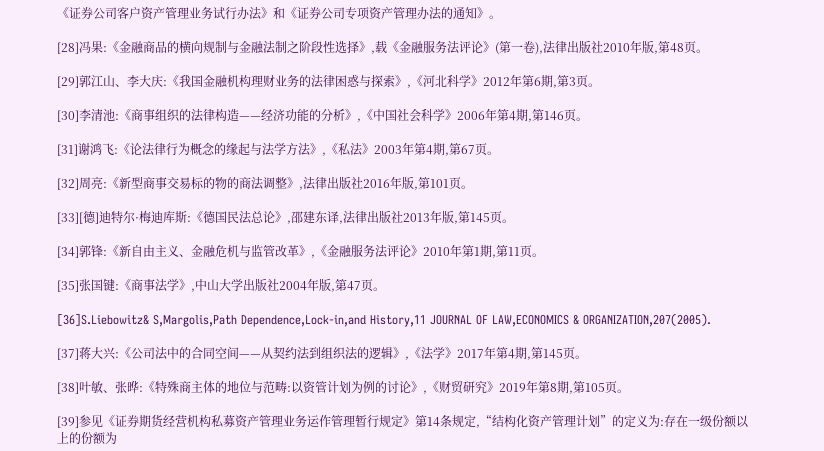《证券公司客户资产管理业务试行办法》和《证券公司专项资产管理办法的通知》。

[28]冯果:《金融商品的横向规制与金融法制之阶段性选择》,载《金融服务法评论》(第一卷),法律出版社2010年版,第48页。

[29]郭江山、李大庆:《我国金融机构理财业务的法律困惑与探索》,《河北科学》2012年第6期,第3页。

[30]李清池:《商事组织的法律构造——经济功能的分析》,《中国社会科学》2006年第4期,第146页。

[31]谢鸿飞:《论法律行为概念的缘起与法学方法》,《私法》2003年第4期,第67页。

[32]周亮:《新型商事交易标的物的商法调整》,法律出版社2016年版,第101页。

[33][德]迪特尔·梅迪库斯:《德国民法总论》,邵建东译,法律出版社2013年版,第145页。

[34]郭锋:《新自由主义、金融危机与监管改革》,《金融服务法评论》2010年第1期,第11页。

[35]张国键:《商事法学》,中山大学出版社2004年版,第47页。

[36]S.Liebowitz& S,Margolis,Path Dependence,Lock-in,and History,11 JOURNAL OF LAW,ECONOMICS & ORGANIZATION,207(2005).

[37]蒋大兴:《公司法中的合同空间——从契约法到组织法的逻辑》,《法学》2017年第4期,第145页。

[38]叶敏、张晔:《特殊商主体的地位与范畴:以资管计划为例的讨论》,《财贸研究》2019年第8期,第105页。

[39]参见《证券期货经营机构私募资产管理业务运作管理暂行规定》第14条规定,“结构化资产管理计划”的定义为:存在一级份额以上的份额为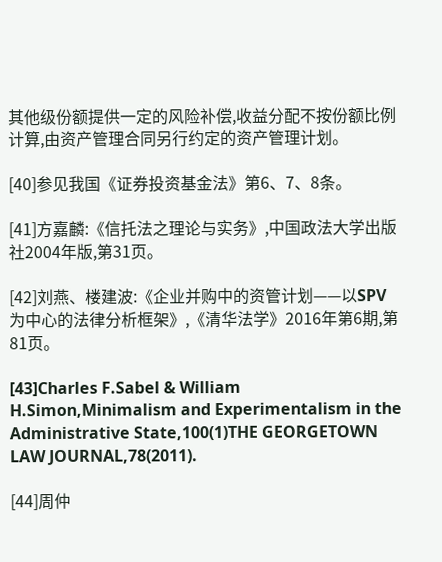其他级份额提供一定的风险补偿,收益分配不按份额比例计算,由资产管理合同另行约定的资产管理计划。

[40]参见我国《证券投资基金法》第6、7、8条。

[41]方嘉麟:《信托法之理论与实务》,中国政法大学出版社2004年版,第31页。

[42]刘燕、楼建波:《企业并购中的资管计划——以SPV为中心的法律分析框架》,《清华法学》2016年第6期,第81页。

[43]Charles F.Sabel & William H.Simon,Minimalism and Experimentalism in the Administrative State,100(1)THE GEORGETOWN LAW JOURNAL,78(2011).

[44]周仲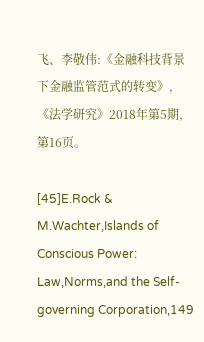飞、李敬伟:《金融科技背景下金融监管范式的转变》,《法学研究》2018年第5期,第16页。

[45]E.Rock & M.Wachter,Islands of Conscious Power: Law,Norms,and the Self-governing Corporation,149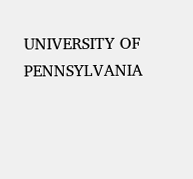UNIVERSITY OF PENNSYLVANIA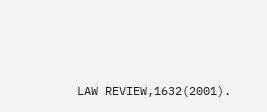LAW REVIEW,1632(2001).